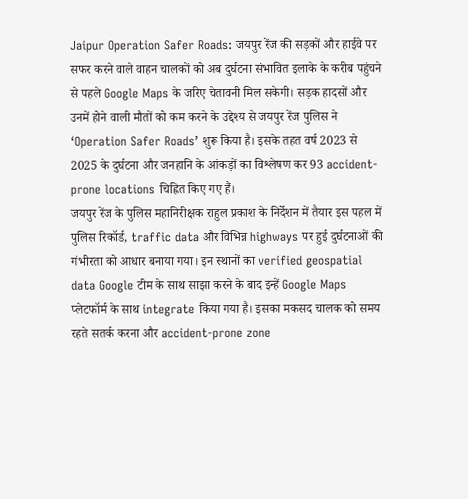Jaipur Operation Safer Roads: जयपुर रेंज की सड़कों और हाईवे पर सफर करने वाले वाहन चालकों को अब दुर्घटना संभावित इलाके के करीब पहुंचने से पहले Google Maps के जरिए चेतावनी मिल सकेगी। सड़क हादसों और उनमें होने वाली मौतों को कम करने के उद्देश्य से जयपुर रेंज पुलिस ने ‘Operation Safer Roads’ शुरू किया है। इसके तहत वर्ष 2023 से 2025 के दुर्घटना और जनहानि के आंकड़ों का विश्लेषण कर 93 accident-prone locations चिह्नित किए गए हैं।
जयपुर रेंज के पुलिस महानिरीक्षक राहुल प्रकाश के निर्देशन में तैयार इस पहल में पुलिस रिकॉर्ड, traffic data और विभिन्न highways पर हुई दुर्घटनाओं की गंभीरता को आधार बनाया गया। इन स्थानों का verified geospatial data Google टीम के साथ साझा करने के बाद इन्हें Google Maps प्लेटफॉर्म के साथ integrate किया गया है। इसका मकसद चालक को समय रहते सतर्क करना और accident-prone zone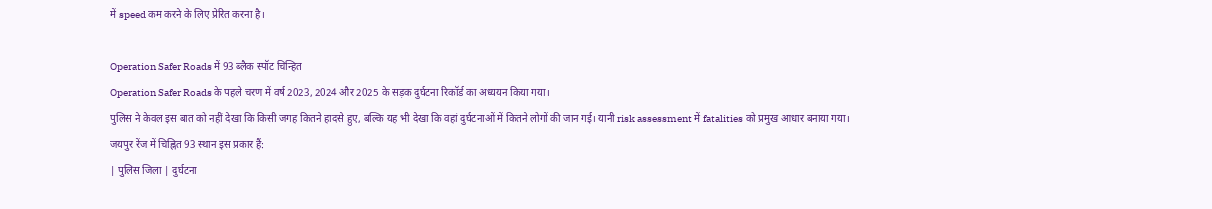में speed कम करने के लिए प्रेरित करना है।

Operation Safer Roads में 93 ब्लैक स्पॉट चिन्हित
Operation Safer Roads के पहले चरण में वर्ष 2023, 2024 और 2025 के सड़क दुर्घटना रिकॉर्ड का अध्ययन किया गया।
पुलिस ने केवल इस बात को नहीं देखा कि किसी जगह कितने हादसे हुए, बल्कि यह भी देखा कि वहां दुर्घटनाओं में कितने लोगों की जान गई। यानी risk assessment में fatalities को प्रमुख आधार बनाया गया।
जयपुर रेंज में चिह्नित 93 स्थान इस प्रकार हैं:
| पुलिस जिला | दुर्घटना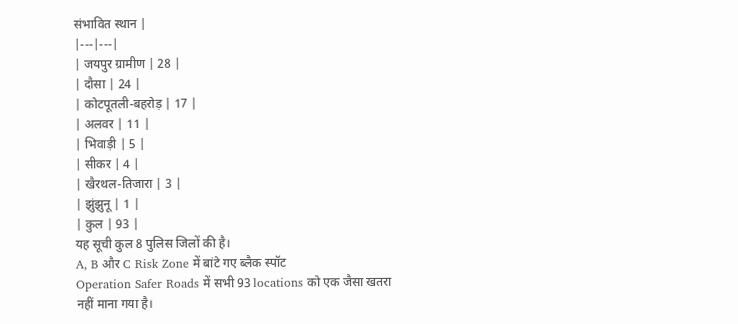संभावित स्थान |
|---|---|
| जयपुर ग्रामीण | 28 |
| दौसा | 24 |
| कोटपूतली-बहरोड़ | 17 |
| अलवर | 11 |
| भिवाड़ी | 5 |
| सीकर | 4 |
| खैरथल-तिजारा | 3 |
| झुंझुनू | 1 |
| कुल | 93 |
यह सूची कुल 8 पुलिस जिलों की है।
A, B और C Risk Zone में बांटे गए ब्लैक स्पॉट
Operation Safer Roads में सभी 93 locations को एक जैसा खतरा नहीं माना गया है।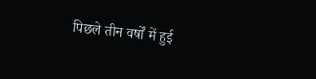पिछले तीन वर्षों में हुई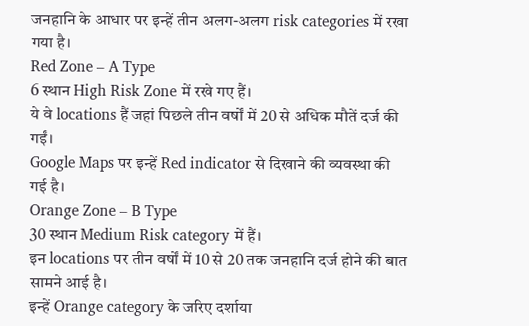जनहानि के आधार पर इन्हें तीन अलग-अलग risk categories में रखा गया है।
Red Zone – A Type
6 स्थान High Risk Zone में रखे गए हैं।
ये वे locations हैं जहां पिछले तीन वर्षों में 20 से अधिक मौतें दर्ज की गईं।
Google Maps पर इन्हें Red indicator से दिखाने की व्यवस्था की गई है।
Orange Zone – B Type
30 स्थान Medium Risk category में हैं।
इन locations पर तीन वर्षों में 10 से 20 तक जनहानि दर्ज होने की बात सामने आई है।
इन्हें Orange category के जरिए दर्शाया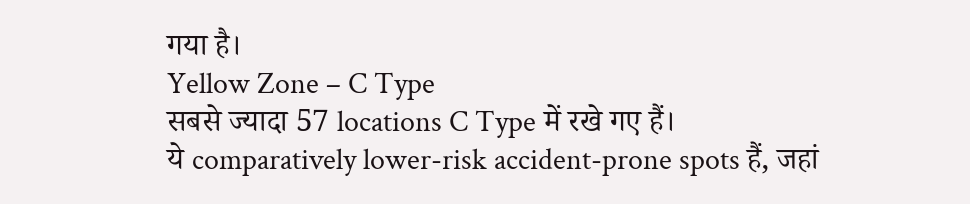गया है।
Yellow Zone – C Type
सबसे ज्यादा 57 locations C Type में रखे गए हैं।
ये comparatively lower-risk accident-prone spots हैं, जहां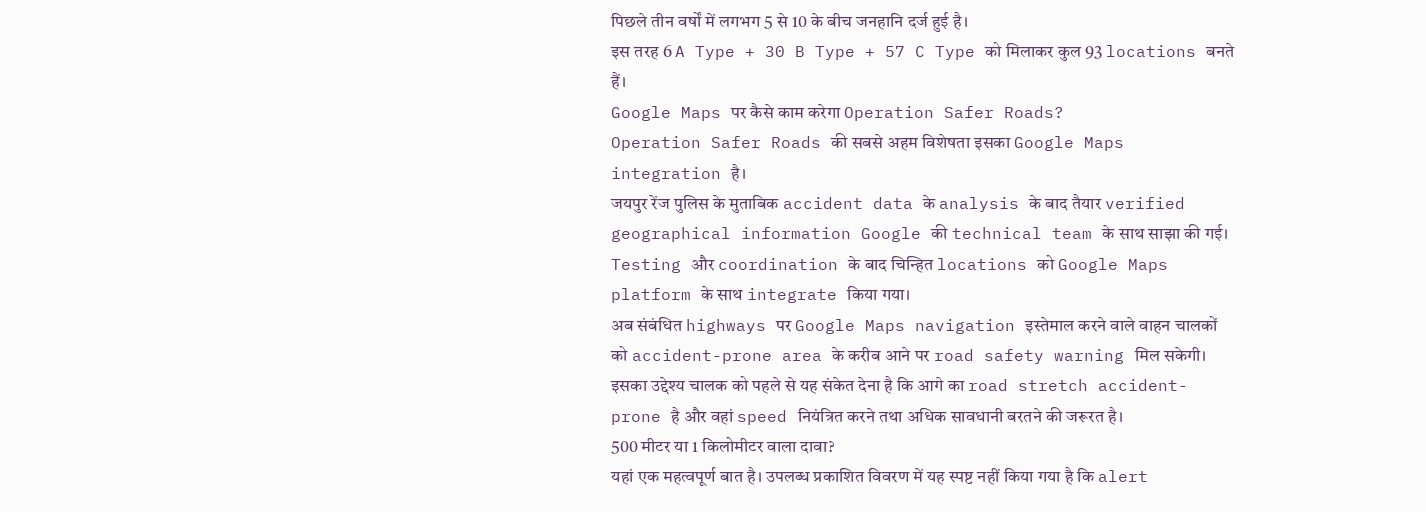पिछले तीन वर्षों में लगभग 5 से 10 के बीच जनहानि दर्ज हुई है।
इस तरह 6 A Type + 30 B Type + 57 C Type को मिलाकर कुल 93 locations बनते हैं।
Google Maps पर कैसे काम करेगा Operation Safer Roads?
Operation Safer Roads की सबसे अहम विशेषता इसका Google Maps integration है।
जयपुर रेंज पुलिस के मुताबिक accident data के analysis के बाद तैयार verified geographical information Google की technical team के साथ साझा की गई। Testing और coordination के बाद चिन्हित locations को Google Maps platform के साथ integrate किया गया।
अब संबंधित highways पर Google Maps navigation इस्तेमाल करने वाले वाहन चालकों को accident-prone area के करीब आने पर road safety warning मिल सकेगी।
इसका उद्देश्य चालक को पहले से यह संकेत देना है कि आगे का road stretch accident-prone है और वहां speed नियंत्रित करने तथा अधिक सावधानी बरतने की जरूरत है।
500 मीटर या 1 किलोमीटर वाला दावा?
यहां एक महत्वपूर्ण बात है। उपलब्ध प्रकाशित विवरण में यह स्पष्ट नहीं किया गया है कि alert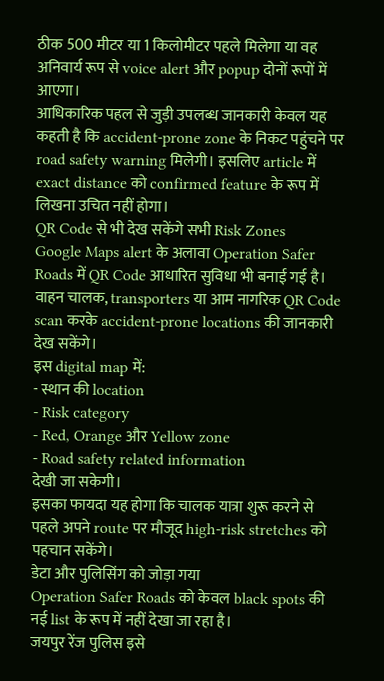ठीक 500 मीटर या 1 किलोमीटर पहले मिलेगा या वह अनिवार्य रूप से voice alert और popup दोनों रूपों में आएगा।
आधिकारिक पहल से जुड़ी उपलब्ध जानकारी केवल यह कहती है कि accident-prone zone के निकट पहुंचने पर road safety warning मिलेगी। इसलिए article में exact distance को confirmed feature के रूप में लिखना उचित नहीं होगा।
QR Code से भी देख सकेंगे सभी Risk Zones
Google Maps alert के अलावा Operation Safer Roads में QR Code आधारित सुविधा भी बनाई गई है।
वाहन चालक, transporters या आम नागरिक QR Code scan करके accident-prone locations की जानकारी देख सकेंगे।
इस digital map में:
- स्थान की location
- Risk category
- Red, Orange और Yellow zone
- Road safety related information
देखी जा सकेगी।
इसका फायदा यह होगा कि चालक यात्रा शुरू करने से पहले अपने route पर मौजूद high-risk stretches को पहचान सकेंगे।
डेटा और पुलिसिंग को जोड़ा गया
Operation Safer Roads को केवल black spots की नई list के रूप में नहीं देखा जा रहा है।
जयपुर रेंज पुलिस इसे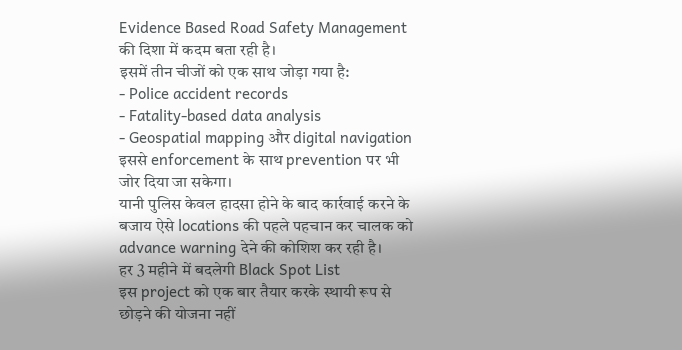Evidence Based Road Safety Management की दिशा में कदम बता रही है।
इसमें तीन चीजों को एक साथ जोड़ा गया है:
- Police accident records
- Fatality-based data analysis
- Geospatial mapping और digital navigation
इससे enforcement के साथ prevention पर भी जोर दिया जा सकेगा।
यानी पुलिस केवल हादसा होने के बाद कार्रवाई करने के बजाय ऐसे locations की पहले पहचान कर चालक को advance warning देने की कोशिश कर रही है।
हर 3 महीने में बदलेगी Black Spot List
इस project को एक बार तैयार करके स्थायी रूप से छोड़ने की योजना नहीं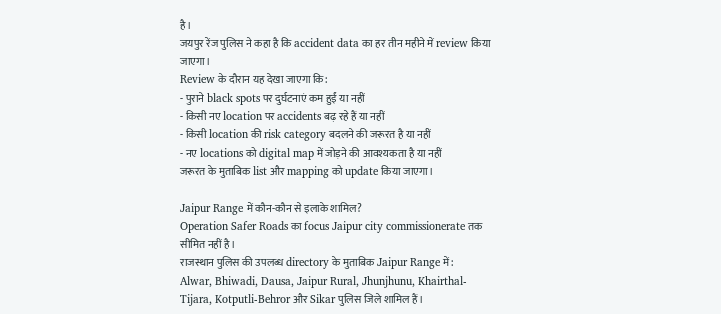है।
जयपुर रेंज पुलिस ने कहा है कि accident data का हर तीन महीने में review किया जाएगा।
Review के दौरान यह देखा जाएगा कि:
- पुराने black spots पर दुर्घटनाएं कम हुईं या नहीं
- किसी नए location पर accidents बढ़ रहे हैं या नहीं
- किसी location की risk category बदलने की जरूरत है या नहीं
- नए locations को digital map में जोड़ने की आवश्यकता है या नहीं
जरूरत के मुताबिक list और mapping को update किया जाएगा।

Jaipur Range में कौन-कौन से इलाके शामिल?
Operation Safer Roads का focus Jaipur city commissionerate तक सीमित नहीं है।
राजस्थान पुलिस की उपलब्ध directory के मुताबिक Jaipur Range में:
Alwar, Bhiwadi, Dausa, Jaipur Rural, Jhunjhunu, Khairthal-Tijara, Kotputli-Behror और Sikar पुलिस जिले शामिल हैं।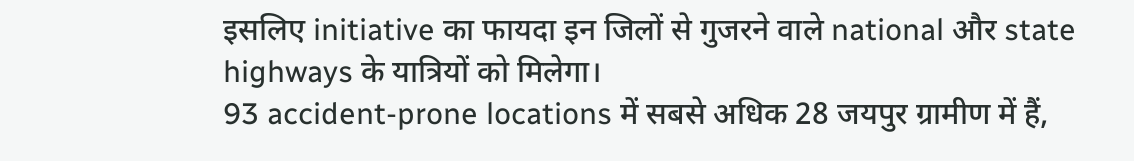इसलिए initiative का फायदा इन जिलों से गुजरने वाले national और state highways के यात्रियों को मिलेगा।
93 accident-prone locations में सबसे अधिक 28 जयपुर ग्रामीण में हैं,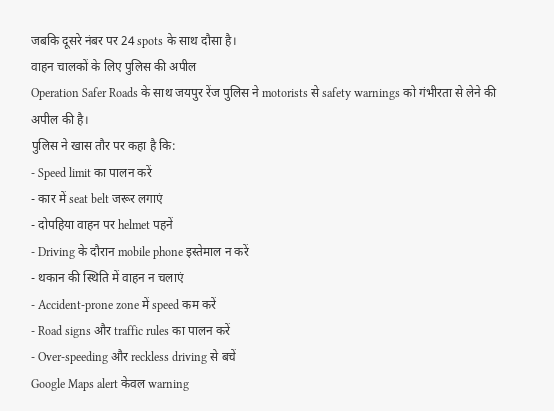जबकि दूसरे नंबर पर 24 spots के साथ दौसा है।
वाहन चालकों के लिए पुलिस की अपील
Operation Safer Roads के साथ जयपुर रेंज पुलिस ने motorists से safety warnings को गंभीरता से लेने की अपील की है।
पुलिस ने खास तौर पर कहा है कि:
- Speed limit का पालन करें
- कार में seat belt जरूर लगाएं
- दोपहिया वाहन पर helmet पहनें
- Driving के दौरान mobile phone इस्तेमाल न करें
- थकान की स्थिति में वाहन न चलाएं
- Accident-prone zone में speed कम करें
- Road signs और traffic rules का पालन करें
- Over-speeding और reckless driving से बचें
Google Maps alert केवल warning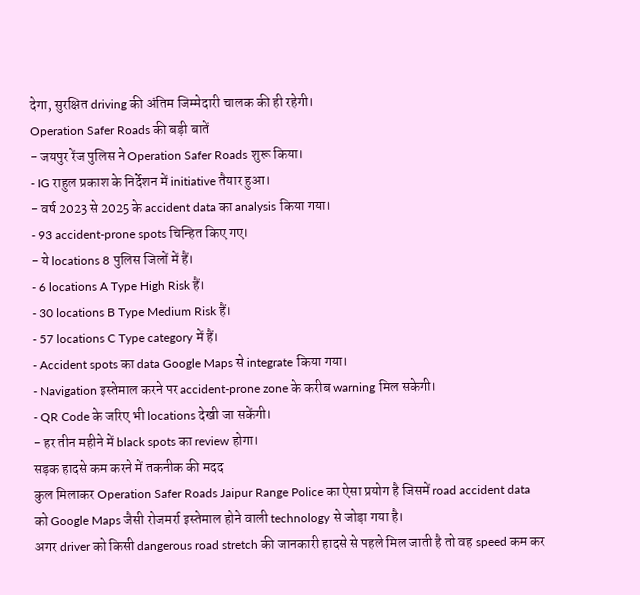देगा, सुरक्षित driving की अंतिम जिम्मेदारी चालक की ही रहेगी।
Operation Safer Roads की बड़ी बातें
- जयपुर रेंज पुलिस ने Operation Safer Roads शुरू किया।
- IG राहुल प्रकाश के निर्देशन में initiative तैयार हुआ।
- वर्ष 2023 से 2025 के accident data का analysis किया गया।
- 93 accident-prone spots चिन्हित किए गए।
- ये locations 8 पुलिस जिलों में हैं।
- 6 locations A Type High Risk हैं।
- 30 locations B Type Medium Risk हैं।
- 57 locations C Type category में हैं।
- Accident spots का data Google Maps से integrate किया गया।
- Navigation इस्तेमाल करने पर accident-prone zone के करीब warning मिल सकेगी।
- QR Code के जरिए भी locations देखी जा सकेंगी।
- हर तीन महीने में black spots का review होगा।
सड़क हादसे कम करने में तकनीक की मदद
कुल मिलाकर Operation Safer Roads Jaipur Range Police का ऐसा प्रयोग है जिसमें road accident data को Google Maps जैसी रोजमर्रा इस्तेमाल होने वाली technology से जोड़ा गया है।
अगर driver को किसी dangerous road stretch की जानकारी हादसे से पहले मिल जाती है तो वह speed कम कर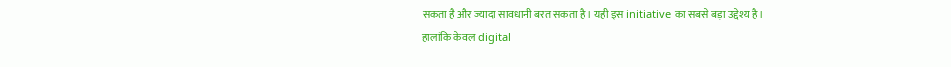सकता है और ज्यादा सावधानी बरत सकता है। यही इस initiative का सबसे बड़ा उद्देश्य है।
हालांकि केवल digital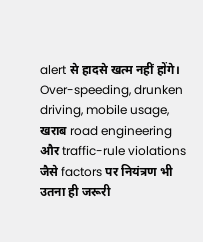alert से हादसे खत्म नहीं होंगे। Over-speeding, drunken driving, mobile usage, खराब road engineering और traffic-rule violations जैसे factors पर नियंत्रण भी उतना ही जरूरी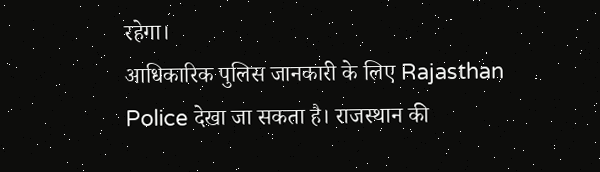रहेगा।
आधिकारिक पुलिस जानकारी के लिए Rajasthan Police देखा जा सकता है। राजस्थान की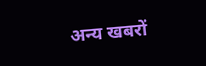अन्य खबरों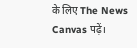के लिए The News Canvas पढ़ें।